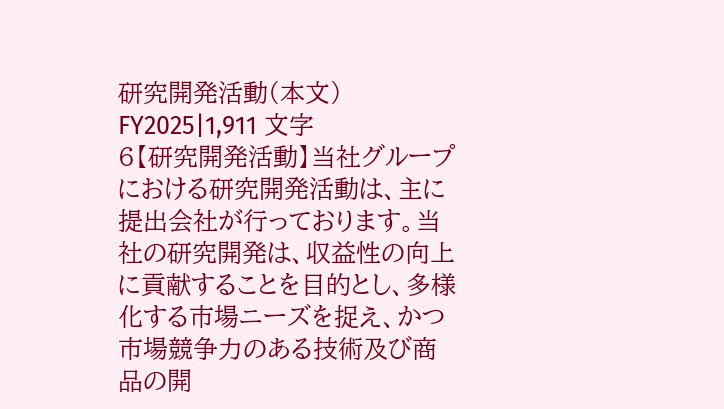研究開発活動(本文)
FY2025|1,911 文字
6【研究開発活動】当社グループにおける研究開発活動は、主に提出会社が行っております。当社の研究開発は、収益性の向上に貢献することを目的とし、多様化する市場ニーズを捉え、かつ市場競争力のある技術及び商品の開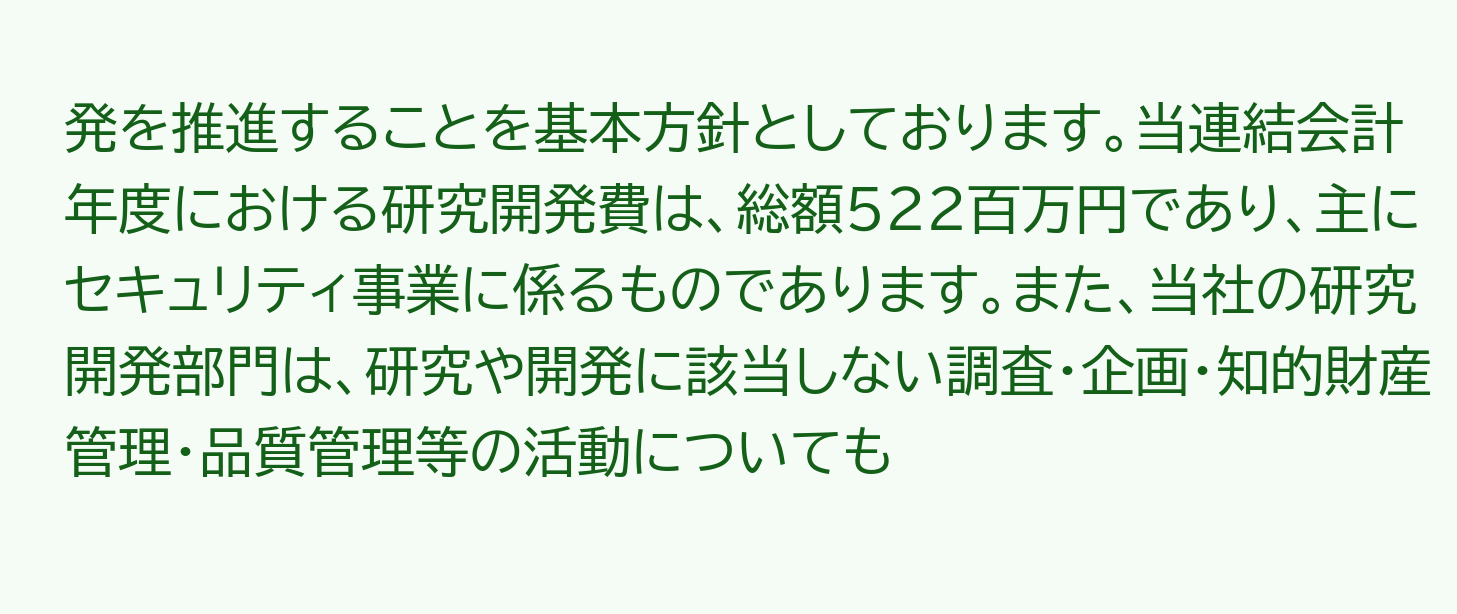発を推進することを基本方針としております。当連結会計年度における研究開発費は、総額522百万円であり、主にセキュリティ事業に係るものであります。また、当社の研究開発部門は、研究や開発に該当しない調査・企画・知的財産管理・品質管理等の活動についても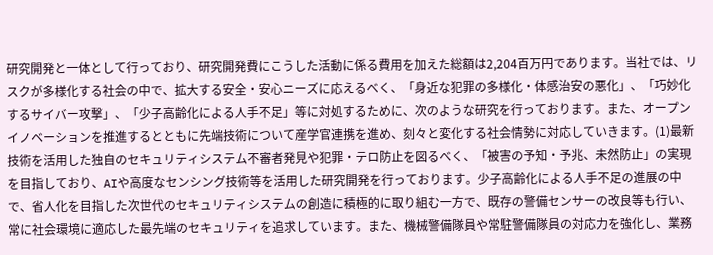研究開発と一体として行っており、研究開発費にこうした活動に係る費用を加えた総額は2,204百万円であります。当社では、リスクが多様化する社会の中で、拡大する安全・安心ニーズに応えるべく、「身近な犯罪の多様化・体感治安の悪化」、「巧妙化するサイバー攻撃」、「少子高齢化による人手不足」等に対処するために、次のような研究を行っております。また、オープンイノベーションを推進するとともに先端技術について産学官連携を進め、刻々と変化する社会情勢に対応していきます。(1)最新技術を活用した独自のセキュリティシステム不審者発見や犯罪・テロ防止を図るべく、「被害の予知・予兆、未然防止」の実現を目指しており、AIや高度なセンシング技術等を活用した研究開発を行っております。少子高齢化による人手不足の進展の中で、省人化を目指した次世代のセキュリティシステムの創造に積極的に取り組む一方で、既存の警備センサーの改良等も行い、常に社会環境に適応した最先端のセキュリティを追求しています。また、機械警備隊員や常駐警備隊員の対応力を強化し、業務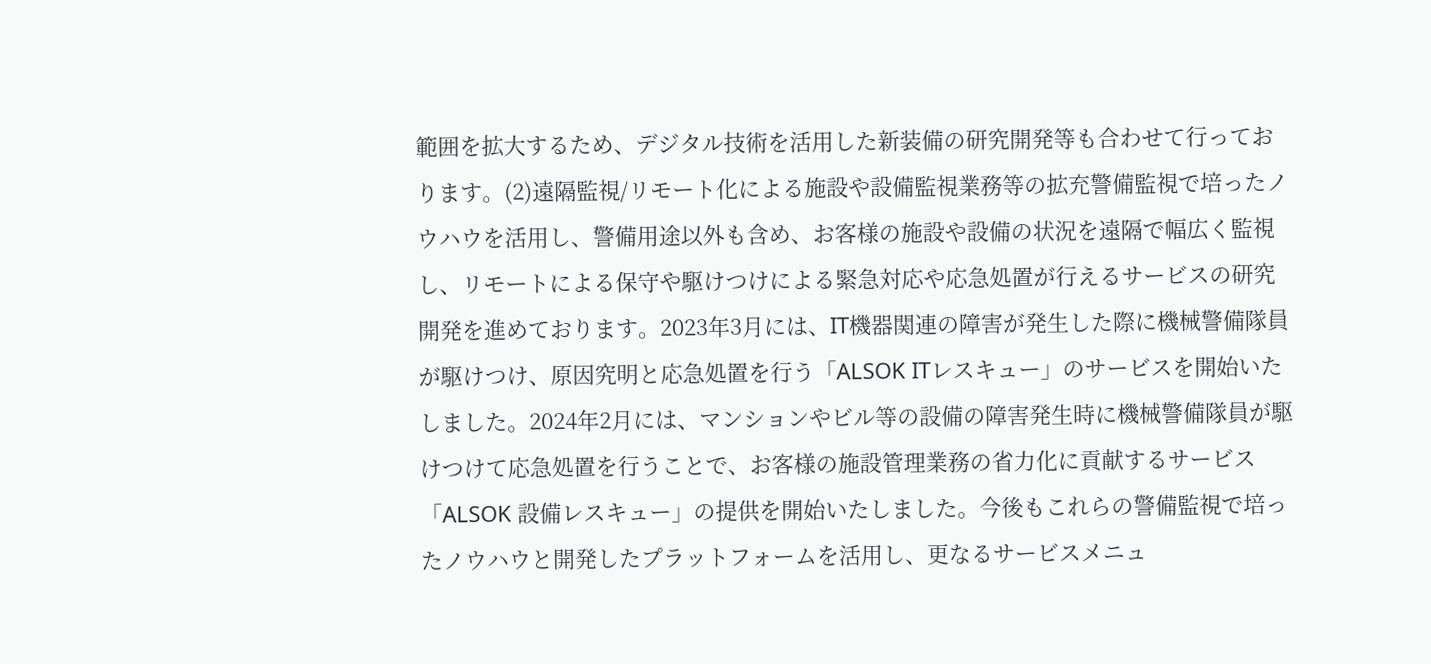範囲を拡大するため、デジタル技術を活用した新装備の研究開発等も合わせて行っております。(2)遠隔監視/リモート化による施設や設備監視業務等の拡充警備監視で培ったノウハウを活用し、警備用途以外も含め、お客様の施設や設備の状況を遠隔で幅広く監視し、リモートによる保守や駆けつけによる緊急対応や応急処置が行えるサービスの研究開発を進めております。2023年3月には、IT機器関連の障害が発生した際に機械警備隊員が駆けつけ、原因究明と応急処置を行う「ALSOK ITレスキュー」のサービスを開始いたしました。2024年2月には、マンションやビル等の設備の障害発生時に機械警備隊員が駆けつけて応急処置を行うことで、お客様の施設管理業務の省力化に貢献するサービス「ALSOK 設備レスキュー」の提供を開始いたしました。今後もこれらの警備監視で培ったノウハウと開発したプラットフォームを活用し、更なるサービスメニュ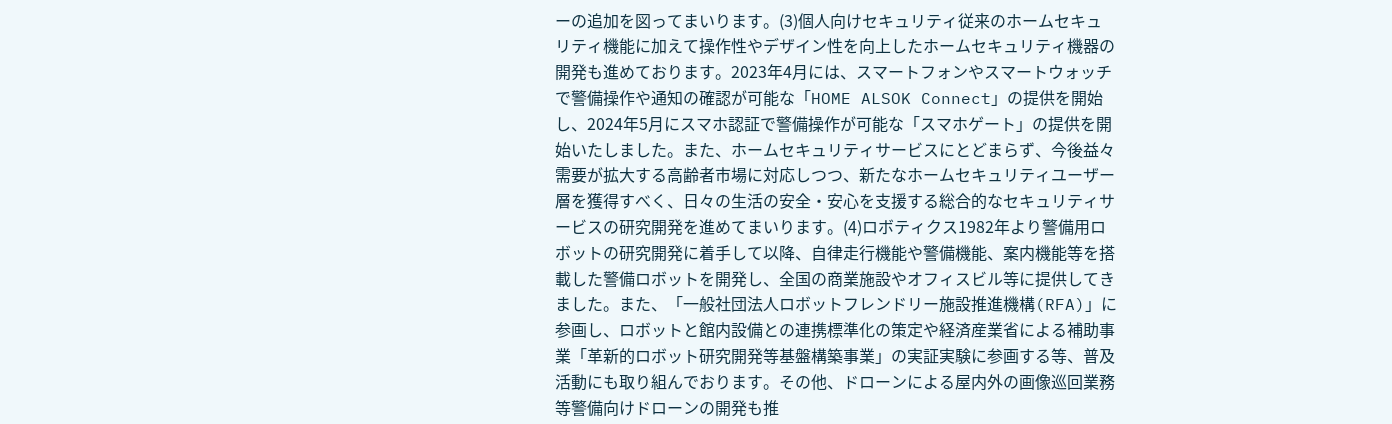ーの追加を図ってまいります。(3)個人向けセキュリティ従来のホームセキュリティ機能に加えて操作性やデザイン性を向上したホームセキュリティ機器の開発も進めております。2023年4月には、スマートフォンやスマートウォッチで警備操作や通知の確認が可能な「HOME ALSOK Connect」の提供を開始し、2024年5月にスマホ認証で警備操作が可能な「スマホゲート」の提供を開始いたしました。また、ホームセキュリティサービスにとどまらず、今後益々需要が拡大する高齢者市場に対応しつつ、新たなホームセキュリティユーザー層を獲得すべく、日々の生活の安全・安心を支援する総合的なセキュリティサービスの研究開発を進めてまいります。(4)ロボティクス1982年より警備用ロボットの研究開発に着手して以降、自律走行機能や警備機能、案内機能等を搭載した警備ロボットを開発し、全国の商業施設やオフィスビル等に提供してきました。また、「一般社団法人ロボットフレンドリー施設推進機構(RFA)」に参画し、ロボットと館内設備との連携標準化の策定や経済産業省による補助事業「革新的ロボット研究開発等基盤構築事業」の実証実験に参画する等、普及活動にも取り組んでおります。その他、ドローンによる屋内外の画像巡回業務等警備向けドローンの開発も推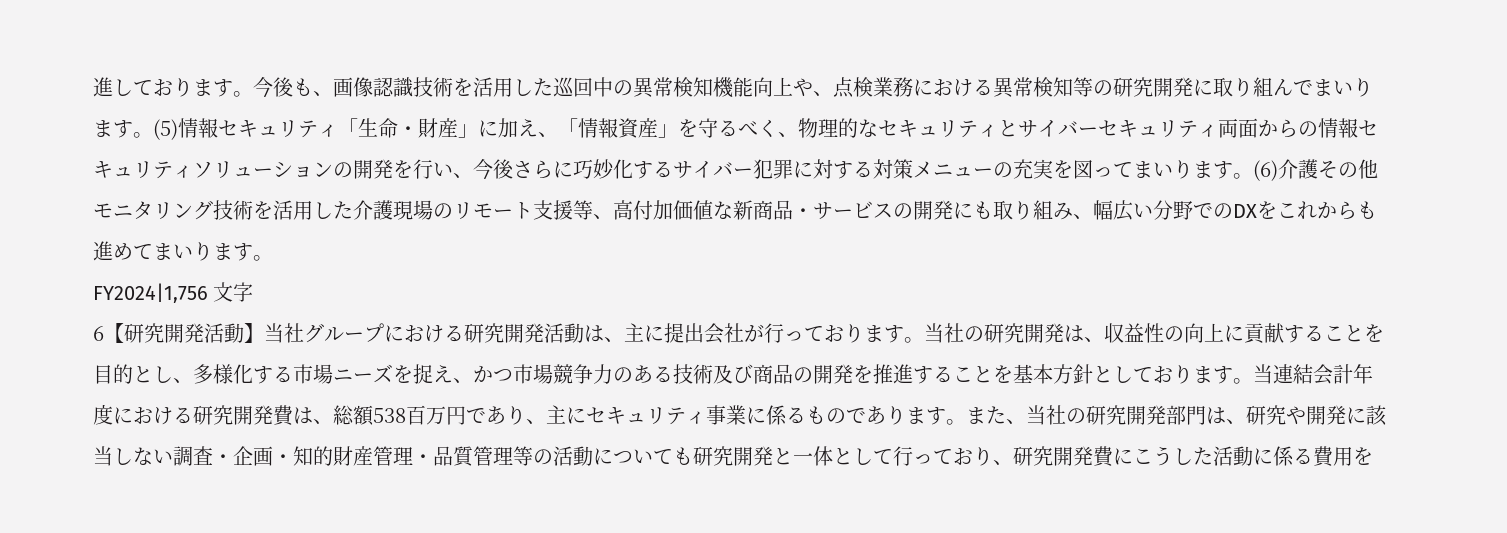進しております。今後も、画像認識技術を活用した巡回中の異常検知機能向上や、点検業務における異常検知等の研究開発に取り組んでまいります。(5)情報セキュリティ「生命・財産」に加え、「情報資産」を守るべく、物理的なセキュリティとサイバーセキュリティ両面からの情報セキュリティソリューションの開発を行い、今後さらに巧妙化するサイバー犯罪に対する対策メニューの充実を図ってまいります。(6)介護その他モニタリング技術を活用した介護現場のリモート支援等、高付加価値な新商品・サービスの開発にも取り組み、幅広い分野でのDXをこれからも進めてまいります。
FY2024|1,756 文字
6【研究開発活動】当社グループにおける研究開発活動は、主に提出会社が行っております。当社の研究開発は、収益性の向上に貢献することを目的とし、多様化する市場ニーズを捉え、かつ市場競争力のある技術及び商品の開発を推進することを基本方針としております。当連結会計年度における研究開発費は、総額538百万円であり、主にセキュリティ事業に係るものであります。また、当社の研究開発部門は、研究や開発に該当しない調査・企画・知的財産管理・品質管理等の活動についても研究開発と一体として行っており、研究開発費にこうした活動に係る費用を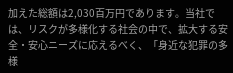加えた総額は2,030百万円であります。当社では、リスクが多様化する社会の中で、拡大する安全・安心ニーズに応えるべく、「身近な犯罪の多様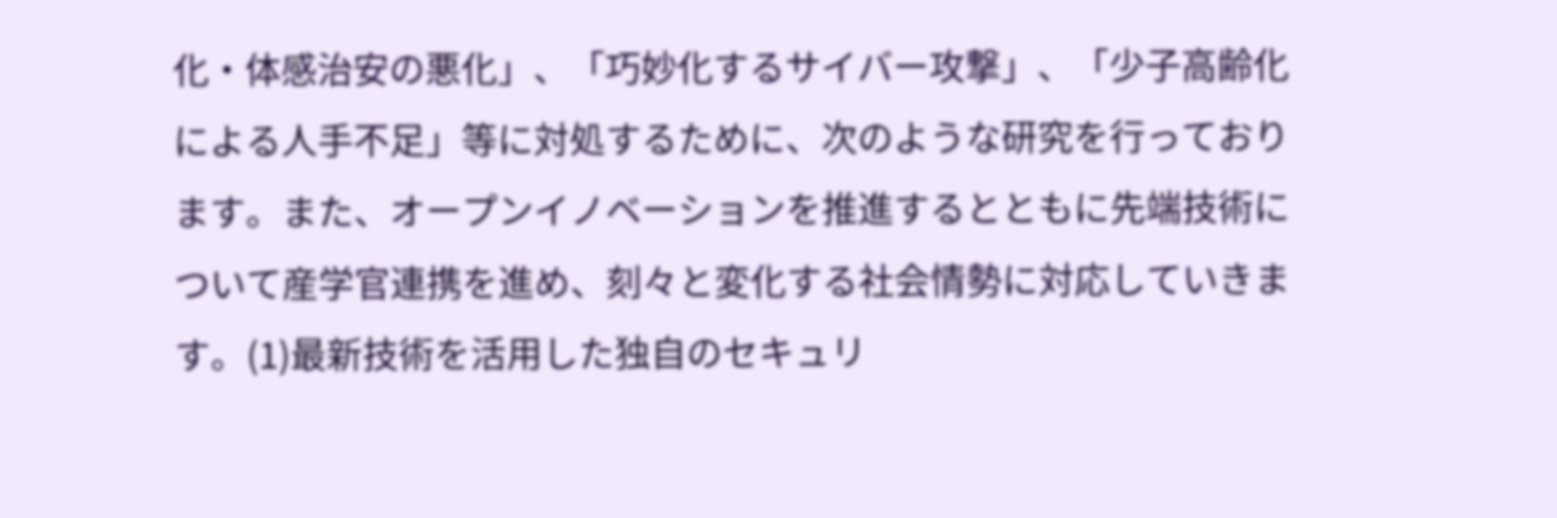化・体感治安の悪化」、「巧妙化するサイバー攻撃」、「少子高齢化による人手不足」等に対処するために、次のような研究を行っております。また、オープンイノベーションを推進するとともに先端技術について産学官連携を進め、刻々と変化する社会情勢に対応していきます。(1)最新技術を活用した独自のセキュリ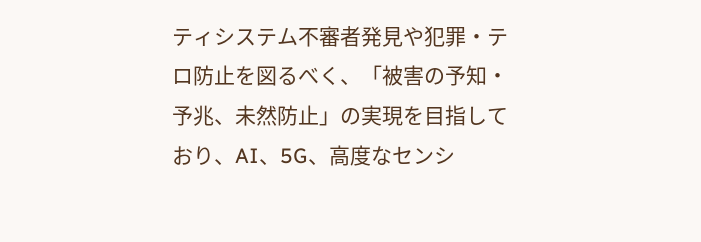ティシステム不審者発見や犯罪・テロ防止を図るべく、「被害の予知・予兆、未然防止」の実現を目指しており、AI、5G、高度なセンシ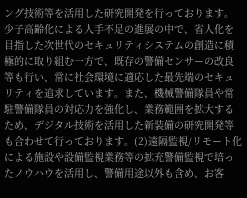ング技術等を活用した研究開発を行っております。少子高齢化による人手不足の進展の中で、省人化を目指した次世代のセキュリティシステムの創造に積極的に取り組む一方で、既存の警備センサーの改良等も行い、常に社会環境に適応した最先端のセキュリティを追求しています。また、機械警備隊員や常駐警備隊員の対応力を強化し、業務範囲を拡大するため、デジタル技術を活用した新装備の研究開発等も合わせて行っております。(2)遠隔監視/リモート化による施設や設備監視業務等の拡充警備監視で培ったノウハウを活用し、警備用途以外も含め、お客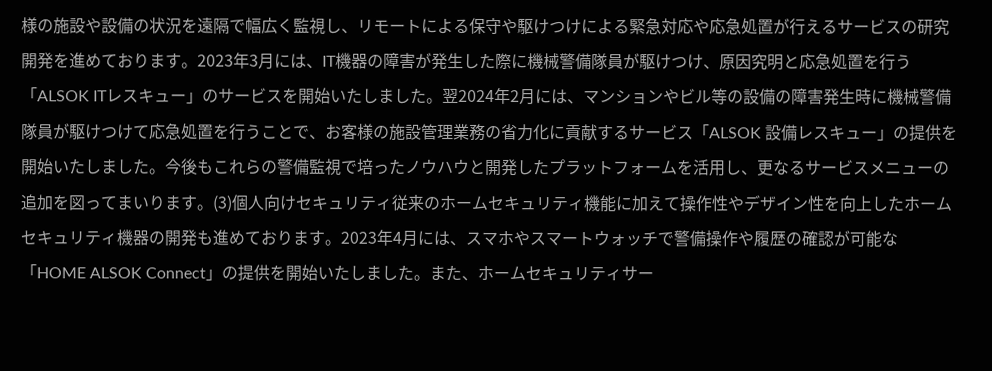様の施設や設備の状況を遠隔で幅広く監視し、リモートによる保守や駆けつけによる緊急対応や応急処置が行えるサービスの研究開発を進めております。2023年3月には、IT機器の障害が発生した際に機械警備隊員が駆けつけ、原因究明と応急処置を行う「ALSOK ITレスキュー」のサービスを開始いたしました。翌2024年2月には、マンションやビル等の設備の障害発生時に機械警備隊員が駆けつけて応急処置を行うことで、お客様の施設管理業務の省力化に貢献するサービス「ALSOK 設備レスキュー」の提供を開始いたしました。今後もこれらの警備監視で培ったノウハウと開発したプラットフォームを活用し、更なるサービスメニューの追加を図ってまいります。(3)個人向けセキュリティ従来のホームセキュリティ機能に加えて操作性やデザイン性を向上したホームセキュリティ機器の開発も進めております。2023年4月には、スマホやスマートウォッチで警備操作や履歴の確認が可能な「HOME ALSOK Connect」の提供を開始いたしました。また、ホームセキュリティサー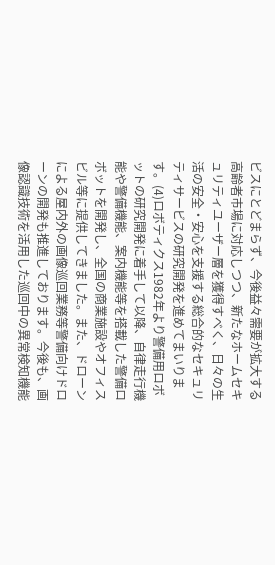ビスにとどまらず、今後益々需要が拡大する高齢者市場に対応しつつ、新たなホームセキュリティユーザー層を獲得すべく、日々の生活の安全・安心を支援する総合的なセキュリティサービスの研究開発を進めてまいります。(4)ロボティクス1982年より警備用ロボットの研究開発に着手して以降、自律走行機能や警備機能、案内機能等を搭載した警備ロボットを開発し、全国の商業施設やオフィスビル等に提供してきました。また、ドローンによる屋内外の画像巡回業務等警備向けドローンの開発も推進しております。今後も、画像認識技術を活用した巡回中の異常検知機能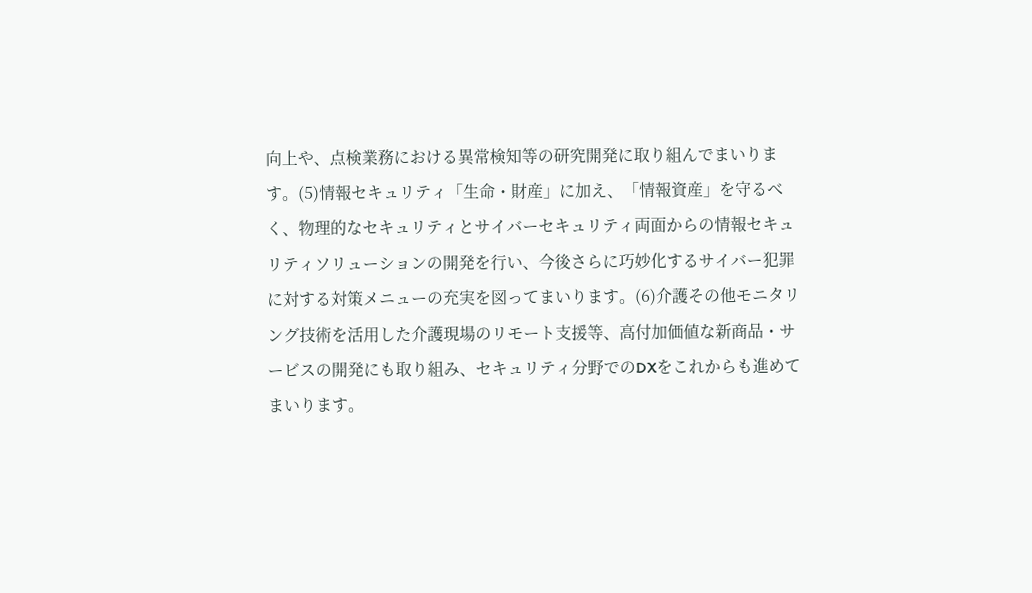向上や、点検業務における異常検知等の研究開発に取り組んでまいります。(5)情報セキュリティ「生命・財産」に加え、「情報資産」を守るべく、物理的なセキュリティとサイバーセキュリティ両面からの情報セキュリティソリューションの開発を行い、今後さらに巧妙化するサイバー犯罪に対する対策メニューの充実を図ってまいります。(6)介護その他モニタリング技術を活用した介護現場のリモート支援等、高付加価値な新商品・サービスの開発にも取り組み、セキュリティ分野でのDXをこれからも進めてまいります。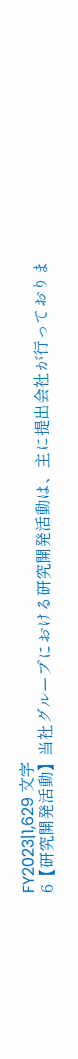FY2023|1,629 文字
6【研究開発活動】当社グループにおける研究開発活動は、主に提出会社が行っておりま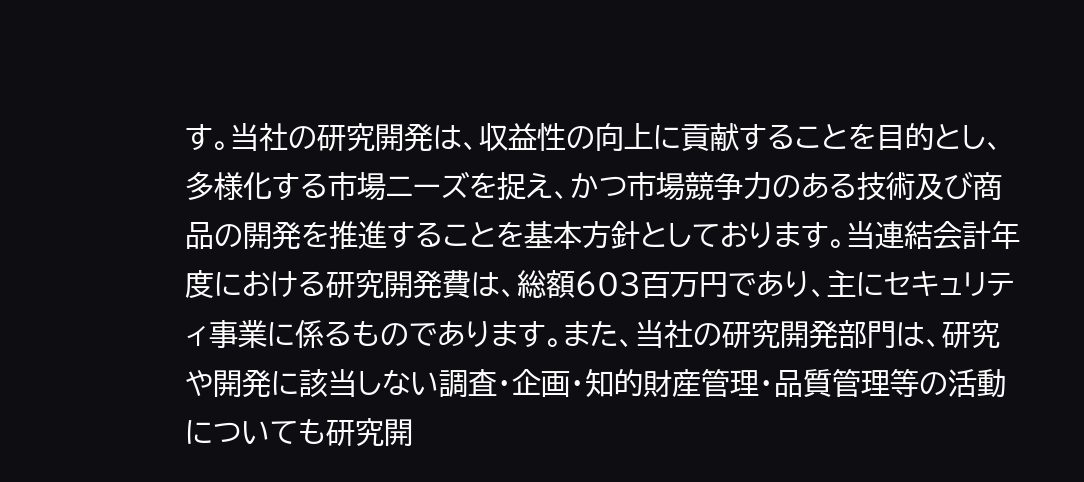す。当社の研究開発は、収益性の向上に貢献することを目的とし、多様化する市場ニーズを捉え、かつ市場競争力のある技術及び商品の開発を推進することを基本方針としております。当連結会計年度における研究開発費は、総額603百万円であり、主にセキュリティ事業に係るものであります。また、当社の研究開発部門は、研究や開発に該当しない調査・企画・知的財産管理・品質管理等の活動についても研究開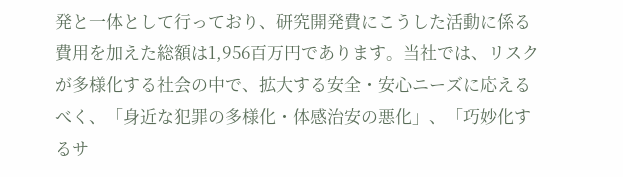発と一体として行っており、研究開発費にこうした活動に係る費用を加えた総額は1,956百万円であります。当社では、リスクが多様化する社会の中で、拡大する安全・安心ニーズに応えるべく、「身近な犯罪の多様化・体感治安の悪化」、「巧妙化するサ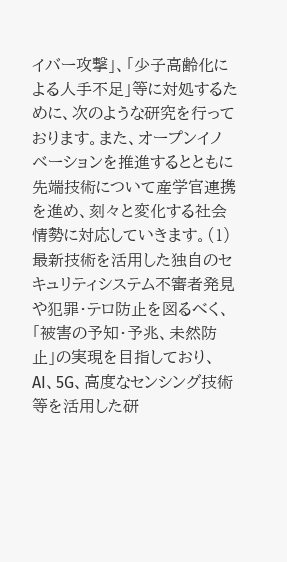イバー攻撃」、「少子高齢化による人手不足」等に対処するために、次のような研究を行っております。また、オープンイノベーションを推進するとともに先端技術について産学官連携を進め、刻々と変化する社会情勢に対応していきます。(1)最新技術を活用した独自のセキュリティシステム不審者発見や犯罪・テロ防止を図るべく、「被害の予知・予兆、未然防止」の実現を目指しており、AI、5G、高度なセンシング技術等を活用した研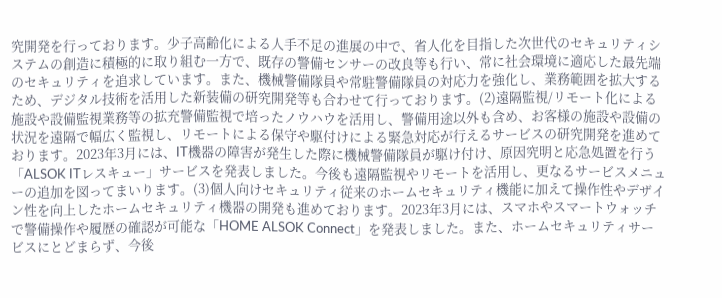究開発を行っております。少子高齢化による人手不足の進展の中で、省人化を目指した次世代のセキュリティシステムの創造に積極的に取り組む一方で、既存の警備センサーの改良等も行い、常に社会環境に適応した最先端のセキュリティを追求しています。また、機械警備隊員や常駐警備隊員の対応力を強化し、業務範囲を拡大するため、デジタル技術を活用した新装備の研究開発等も合わせて行っております。(2)遠隔監視/リモート化による施設や設備監視業務等の拡充警備監視で培ったノウハウを活用し、警備用途以外も含め、お客様の施設や設備の状況を遠隔で幅広く監視し、リモートによる保守や駆付けによる緊急対応が行えるサービスの研究開発を進めております。2023年3月には、IT機器の障害が発生した際に機械警備隊員が駆け付け、原因究明と応急処置を行う「ALSOK ITレスキュー」サービスを発表しました。今後も遠隔監視やリモートを活用し、更なるサービスメニューの追加を図ってまいります。(3)個人向けセキュリティ従来のホームセキュリティ機能に加えて操作性やデザイン性を向上したホームセキュリティ機器の開発も進めております。2023年3月には、スマホやスマートウォッチで警備操作や履歴の確認が可能な「HOME ALSOK Connect」を発表しました。また、ホームセキュリティサービスにとどまらず、今後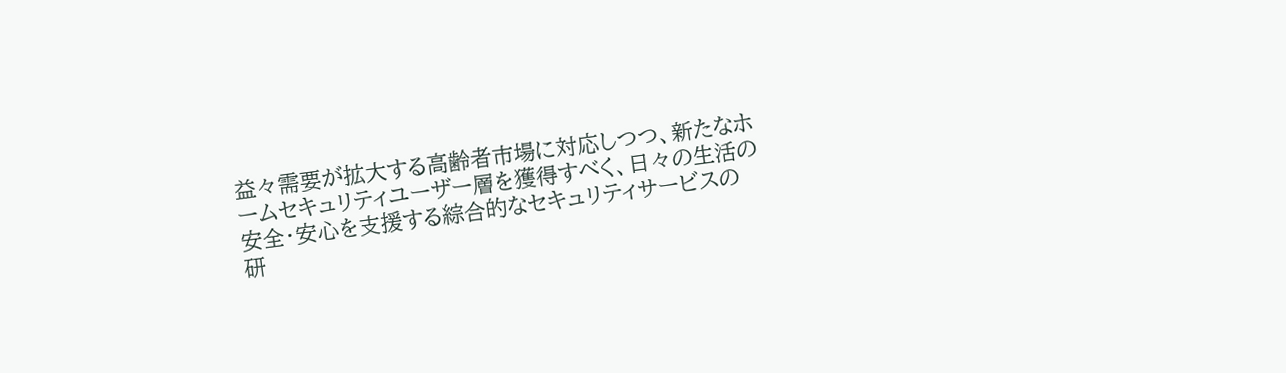益々需要が拡大する高齢者市場に対応しつつ、新たなホームセキュリティユーザー層を獲得すべく、日々の生活の安全・安心を支援する綜合的なセキュリティサービスの研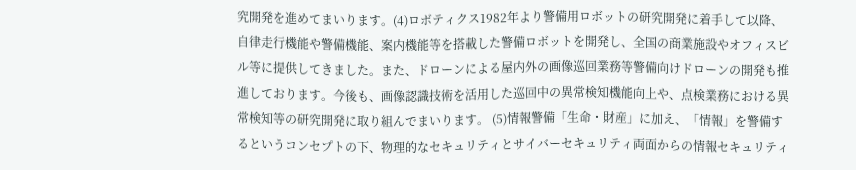究開発を進めてまいります。(4)ロボティクス1982年より警備用ロボットの研究開発に着手して以降、自律走行機能や警備機能、案内機能等を搭載した警備ロボットを開発し、全国の商業施設やオフィスビル等に提供してきました。また、ドローンによる屋内外の画像巡回業務等警備向けドローンの開発も推進しております。今後も、画像認識技術を活用した巡回中の異常検知機能向上や、点検業務における異常検知等の研究開発に取り組んでまいります。 (5)情報警備「生命・財産」に加え、「情報」を警備するというコンセプトの下、物理的なセキュリティとサイバーセキュリティ両面からの情報セキュリティ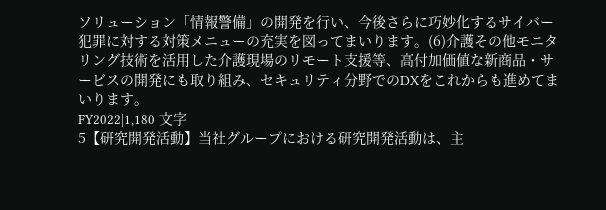ソリューション「情報警備」の開発を行い、今後さらに巧妙化するサイバー犯罪に対する対策メニューの充実を図ってまいります。(6)介護その他モニタリング技術を活用した介護現場のリモート支援等、高付加価値な新商品・サービスの開発にも取り組み、セキュリティ分野でのDXをこれからも進めてまいります。
FY2022|1,180 文字
5【研究開発活動】当社グループにおける研究開発活動は、主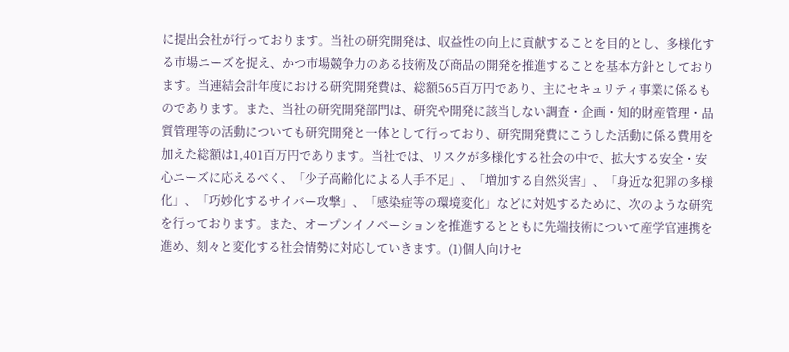に提出会社が行っております。当社の研究開発は、収益性の向上に貢献することを目的とし、多様化する市場ニーズを捉え、かつ市場競争力のある技術及び商品の開発を推進することを基本方針としております。当連結会計年度における研究開発費は、総額565百万円であり、主にセキュリティ事業に係るものであります。また、当社の研究開発部門は、研究や開発に該当しない調査・企画・知的財産管理・品質管理等の活動についても研究開発と一体として行っており、研究開発費にこうした活動に係る費用を加えた総額は1,401百万円であります。当社では、リスクが多様化する社会の中で、拡大する安全・安心ニーズに応えるべく、「少子高齢化による人手不足」、「増加する自然災害」、「身近な犯罪の多様化」、「巧妙化するサイバー攻撃」、「感染症等の環境変化」などに対処するために、次のような研究を行っております。また、オープンイノベーションを推進するとともに先端技術について産学官連携を進め、刻々と変化する社会情勢に対応していきます。(1)個人向けセ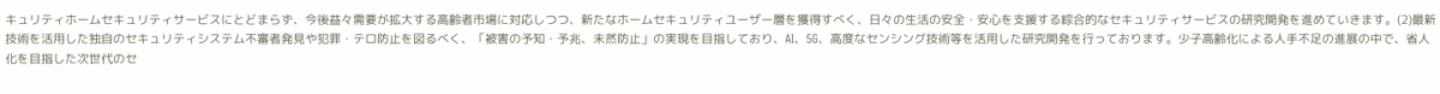キュリティホームセキュリティサービスにとどまらず、今後益々需要が拡大する高齢者市場に対応しつつ、新たなホームセキュリティユーザー層を獲得すべく、日々の生活の安全・安心を支援する綜合的なセキュリティサービスの研究開発を進めていきます。(2)最新技術を活用した独自のセキュリティシステム不審者発見や犯罪・テロ防止を図るべく、「被害の予知・予兆、未然防止」の実現を目指しており、AI、5G、高度なセンシング技術等を活用した研究開発を行っております。少子高齢化による人手不足の進展の中で、省人化を目指した次世代のセ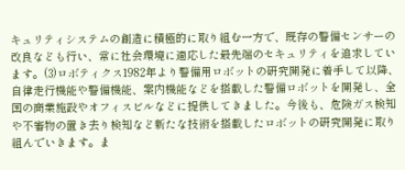キュリティシステムの創造に積極的に取り組む一方で、既存の警備センサーの改良なども行い、常に社会環境に適応した最先端のセキュリティを追求しています。(3)ロボティクス1982年より警備用ロボットの研究開発に着手して以降、自律走行機能や警備機能、案内機能などを搭載した警備ロボットを開発し、全国の商業施設やオフィスビルなどに提供してきました。今後も、危険ガス検知や不審物の置き去り検知など新たな技術を搭載したロボットの研究開発に取り組んでいきます。ま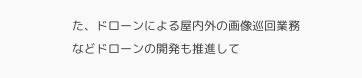た、ドローンによる屋内外の画像巡回業務などドローンの開発も推進して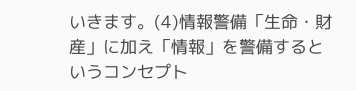いきます。(4)情報警備「生命・財産」に加え「情報」を警備するというコンセプト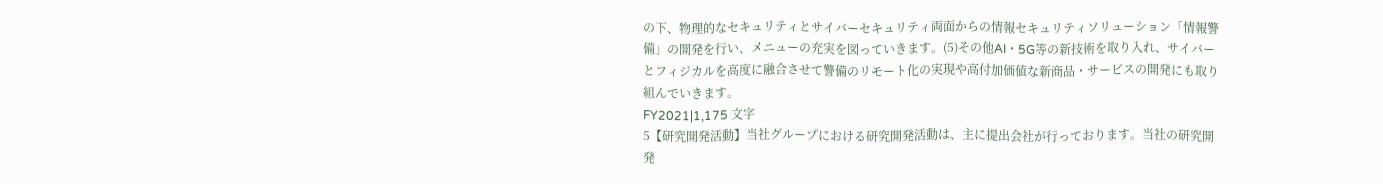の下、物理的なセキュリティとサイバーセキュリティ両面からの情報セキュリティソリューション「情報警備」の開発を行い、メニューの充実を図っていきます。(5)その他AI・5G等の新技術を取り入れ、サイバーとフィジカルを高度に融合させて警備のリモート化の実現や高付加価値な新商品・サービスの開発にも取り組んでいきます。
FY2021|1,175 文字
5【研究開発活動】当社グループにおける研究開発活動は、主に提出会社が行っております。当社の研究開発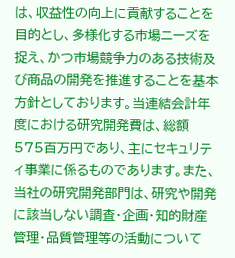は、収益性の向上に貢献することを目的とし、多様化する市場ニーズを捉え、かつ市場競争力のある技術及び商品の開発を推進することを基本方針としております。当連結会計年度における研究開発費は、総額575百万円であり、主にセキュリティ事業に係るものであります。また、当社の研究開発部門は、研究や開発に該当しない調査・企画・知的財産管理・品質管理等の活動について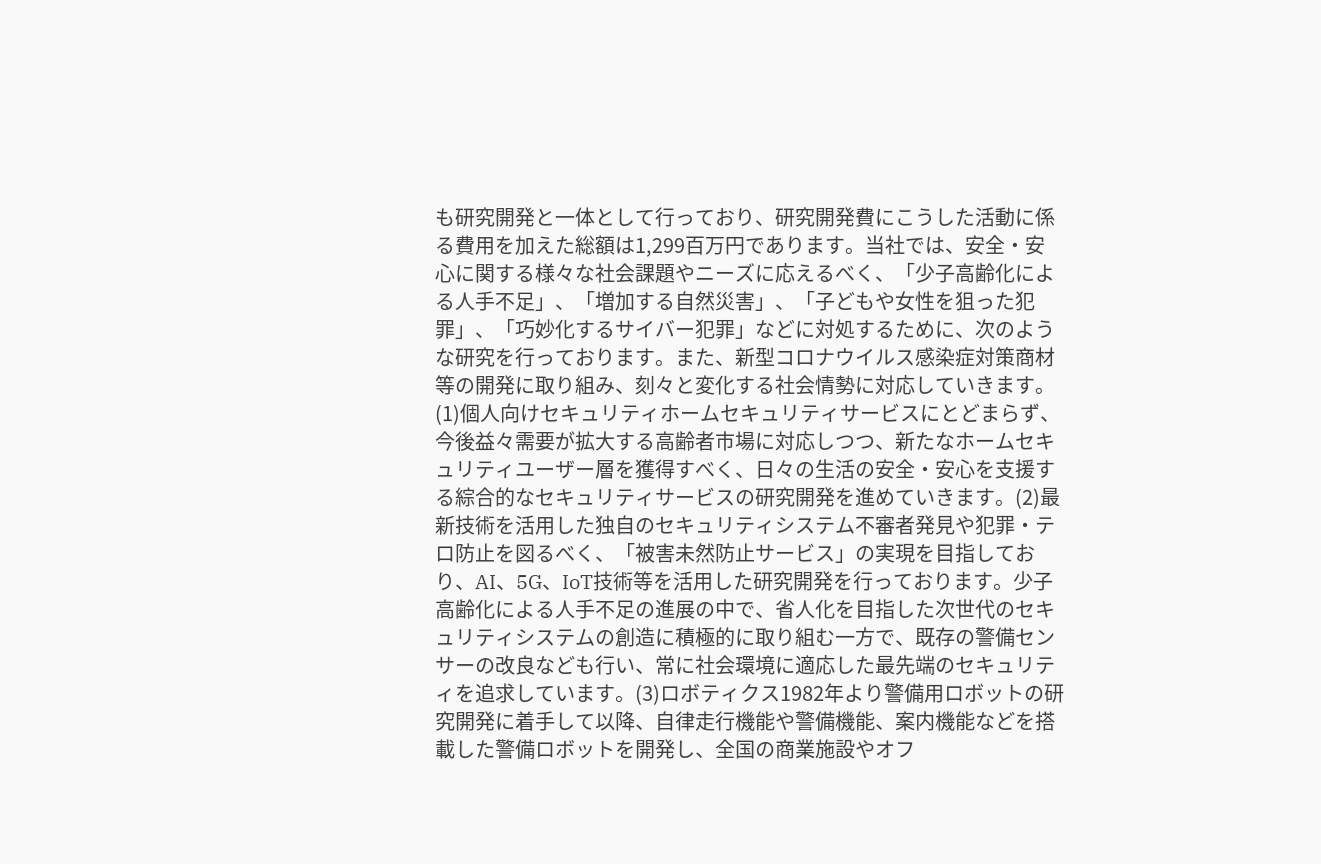も研究開発と一体として行っており、研究開発費にこうした活動に係る費用を加えた総額は1,299百万円であります。当社では、安全・安心に関する様々な社会課題やニーズに応えるべく、「少子高齢化による人手不足」、「増加する自然災害」、「子どもや女性を狙った犯罪」、「巧妙化するサイバー犯罪」などに対処するために、次のような研究を行っております。また、新型コロナウイルス感染症対策商材等の開発に取り組み、刻々と変化する社会情勢に対応していきます。(1)個人向けセキュリティホームセキュリティサービスにとどまらず、今後益々需要が拡大する高齢者市場に対応しつつ、新たなホームセキュリティユーザー層を獲得すべく、日々の生活の安全・安心を支援する綜合的なセキュリティサービスの研究開発を進めていきます。(2)最新技術を活用した独自のセキュリティシステム不審者発見や犯罪・テロ防止を図るべく、「被害未然防止サービス」の実現を目指しており、AI、5G、IoT技術等を活用した研究開発を行っております。少子高齢化による人手不足の進展の中で、省人化を目指した次世代のセキュリティシステムの創造に積極的に取り組む一方で、既存の警備センサーの改良なども行い、常に社会環境に適応した最先端のセキュリティを追求しています。(3)ロボティクス1982年より警備用ロボットの研究開発に着手して以降、自律走行機能や警備機能、案内機能などを搭載した警備ロボットを開発し、全国の商業施設やオフ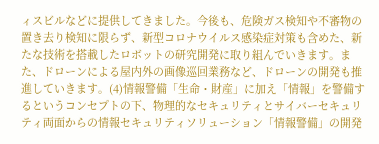ィスビルなどに提供してきました。今後も、危険ガス検知や不審物の置き去り検知に限らず、新型コロナウイルス感染症対策も含めた、新たな技術を搭載したロボットの研究開発に取り組んでいきます。また、ドローンによる屋内外の画像巡回業務など、ドローンの開発も推進していきます。(4)情報警備「生命・財産」に加え「情報」を警備するというコンセプトの下、物理的なセキュリティとサイバーセキュリティ両面からの情報セキュリティソリューション「情報警備」の開発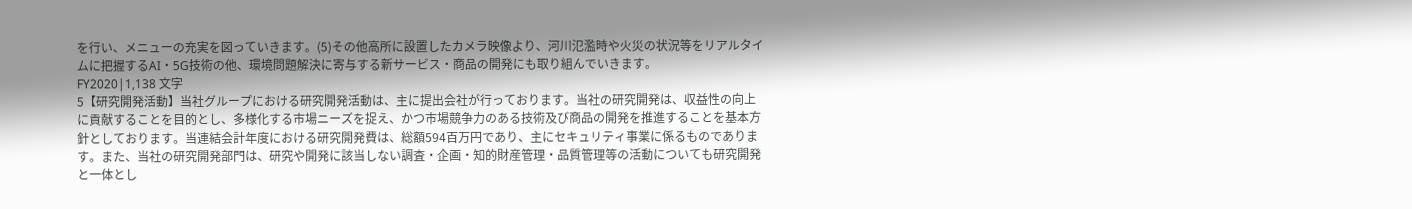を行い、メニューの充実を図っていきます。(5)その他高所に設置したカメラ映像より、河川氾濫時や火災の状況等をリアルタイムに把握するAI・5G技術の他、環境問題解決に寄与する新サービス・商品の開発にも取り組んでいきます。
FY2020|1,138 文字
5【研究開発活動】当社グループにおける研究開発活動は、主に提出会社が行っております。当社の研究開発は、収益性の向上に貢献することを目的とし、多様化する市場ニーズを捉え、かつ市場競争力のある技術及び商品の開発を推進することを基本方針としております。当連結会計年度における研究開発費は、総額594百万円であり、主にセキュリティ事業に係るものであります。また、当社の研究開発部門は、研究や開発に該当しない調査・企画・知的財産管理・品質管理等の活動についても研究開発と一体とし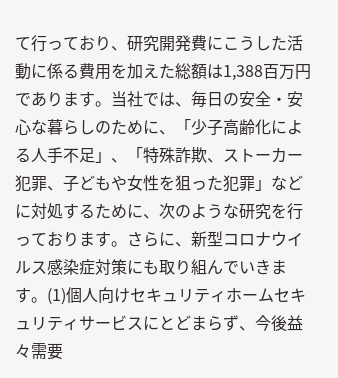て行っており、研究開発費にこうした活動に係る費用を加えた総額は1,388百万円であります。当社では、毎日の安全・安心な暮らしのために、「少子高齢化による人手不足」、「特殊詐欺、ストーカー犯罪、子どもや女性を狙った犯罪」などに対処するために、次のような研究を行っております。さらに、新型コロナウイルス感染症対策にも取り組んでいきます。(1)個人向けセキュリティホームセキュリティサービスにとどまらず、今後益々需要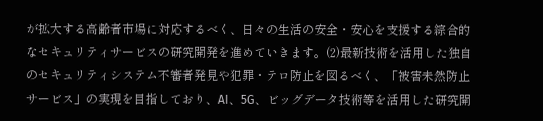が拡大する高齢者市場に対応するべく、日々の生活の安全・安心を支援する綜合的なセキュリティサービスの研究開発を進めていきます。(2)最新技術を活用した独自のセキュリティシステム不審者発見や犯罪・テロ防止を図るべく、「被害未然防止サービス」の実現を目指しており、AI、5G、ビッグデータ技術等を活用した研究開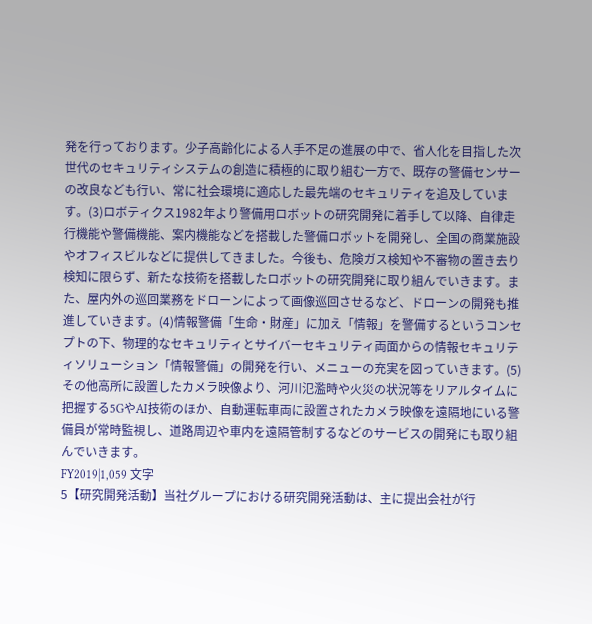発を行っております。少子高齢化による人手不足の進展の中で、省人化を目指した次世代のセキュリティシステムの創造に積極的に取り組む一方で、既存の警備センサーの改良なども行い、常に社会環境に適応した最先端のセキュリティを追及しています。(3)ロボティクス1982年より警備用ロボットの研究開発に着手して以降、自律走行機能や警備機能、案内機能などを搭載した警備ロボットを開発し、全国の商業施設やオフィスビルなどに提供してきました。今後も、危険ガス検知や不審物の置き去り検知に限らず、新たな技術を搭載したロボットの研究開発に取り組んでいきます。また、屋内外の巡回業務をドローンによって画像巡回させるなど、ドローンの開発も推進していきます。(4)情報警備「生命・財産」に加え「情報」を警備するというコンセプトの下、物理的なセキュリティとサイバーセキュリティ両面からの情報セキュリティソリューション「情報警備」の開発を行い、メニューの充実を図っていきます。(5)その他高所に設置したカメラ映像より、河川氾濫時や火災の状況等をリアルタイムに把握する5GやAI技術のほか、自動運転車両に設置されたカメラ映像を遠隔地にいる警備員が常時監視し、道路周辺や車内を遠隔管制するなどのサービスの開発にも取り組んでいきます。
FY2019|1,059 文字
5【研究開発活動】当社グループにおける研究開発活動は、主に提出会社が行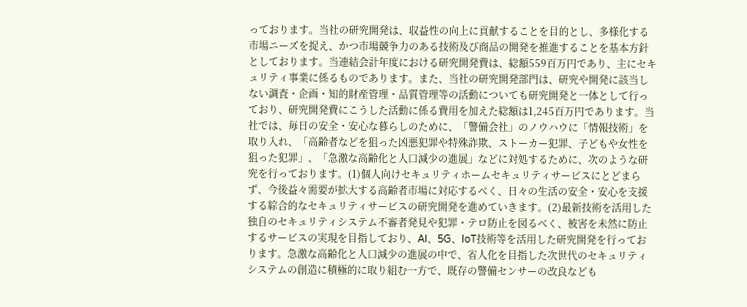っております。当社の研究開発は、収益性の向上に貢献することを目的とし、多様化する市場ニーズを捉え、かつ市場競争力のある技術及び商品の開発を推進することを基本方針としております。当連結会計年度における研究開発費は、総額559百万円であり、主にセキュリティ事業に係るものであります。また、当社の研究開発部門は、研究や開発に該当しない調査・企画・知的財産管理・品質管理等の活動についても研究開発と一体として行っており、研究開発費にこうした活動に係る費用を加えた総額は1,245百万円であります。当社では、毎日の安全・安心な暮らしのために、「警備会社」のノウハウに「情報技術」を取り入れ、「高齢者などを狙った凶悪犯罪や特殊詐欺、ストーカー犯罪、子どもや女性を狙った犯罪」、「急激な高齢化と人口減少の進展」などに対処するために、次のような研究を行っております。(1)個人向けセキュリティホームセキュリティサービスにとどまらず、今後益々需要が拡大する高齢者市場に対応するべく、日々の生活の安全・安心を支援する綜合的なセキュリティサービスの研究開発を進めていきます。(2)最新技術を活用した独自のセキュリティシステム不審者発見や犯罪・テロ防止を図るべく、被害を未然に防止するサービスの実現を目指しており、AI、5G、IoT技術等を活用した研究開発を行っております。急激な高齢化と人口減少の進展の中で、省人化を目指した次世代のセキュリティシステムの創造に積極的に取り組む一方で、既存の警備センサーの改良なども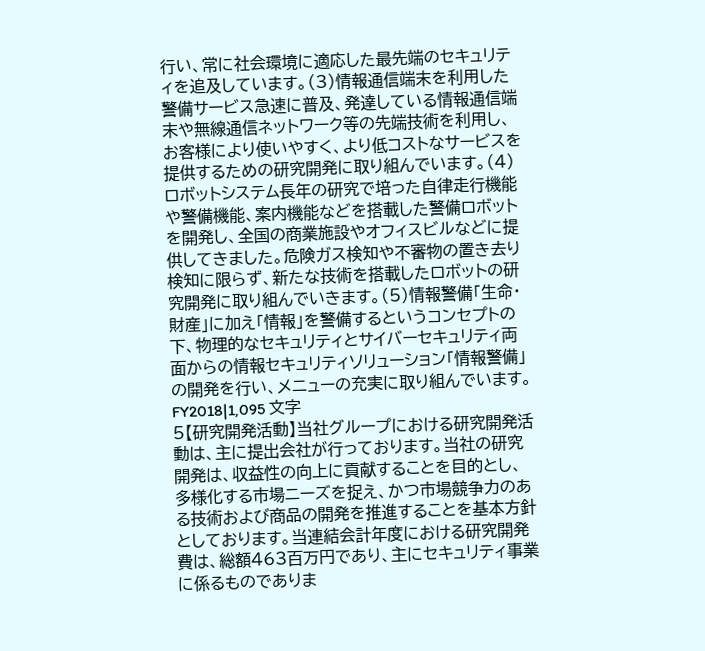行い、常に社会環境に適応した最先端のセキュリティを追及しています。(3)情報通信端末を利用した警備サービス急速に普及、発達している情報通信端末や無線通信ネットワーク等の先端技術を利用し、お客様により使いやすく、より低コストなサービスを提供するための研究開発に取り組んでいます。(4)ロボットシステム長年の研究で培った自律走行機能や警備機能、案内機能などを搭載した警備ロボットを開発し、全国の商業施設やオフィスビルなどに提供してきました。危険ガス検知や不審物の置き去り検知に限らず、新たな技術を搭載したロボットの研究開発に取り組んでいきます。(5)情報警備「生命・財産」に加え「情報」を警備するというコンセプトの下、物理的なセキュリティとサイバーセキュリティ両面からの情報セキュリティソリューション「情報警備」の開発を行い、メニューの充実に取り組んでいます。
FY2018|1,095 文字
5【研究開発活動】当社グループにおける研究開発活動は、主に提出会社が行っております。当社の研究開発は、収益性の向上に貢献することを目的とし、多様化する市場ニーズを捉え、かつ市場競争力のある技術および商品の開発を推進することを基本方針としております。当連結会計年度における研究開発費は、総額463百万円であり、主にセキュリティ事業に係るものでありま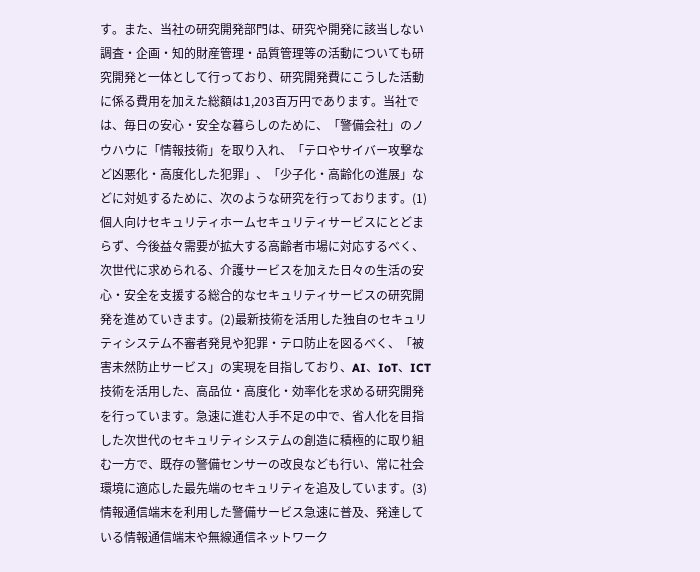す。また、当社の研究開発部門は、研究や開発に該当しない調査・企画・知的財産管理・品質管理等の活動についても研究開発と一体として行っており、研究開発費にこうした活動に係る費用を加えた総額は1,203百万円であります。当社では、毎日の安心・安全な暮らしのために、「警備会社」のノウハウに「情報技術」を取り入れ、「テロやサイバー攻撃など凶悪化・高度化した犯罪」、「少子化・高齢化の進展」などに対処するために、次のような研究を行っております。(1)個人向けセキュリティホームセキュリティサービスにとどまらず、今後益々需要が拡大する高齢者市場に対応するべく、次世代に求められる、介護サービスを加えた日々の生活の安心・安全を支援する総合的なセキュリティサービスの研究開発を進めていきます。(2)最新技術を活用した独自のセキュリティシステム不審者発見や犯罪・テロ防止を図るべく、「被害未然防止サービス」の実現を目指しており、AI、IoT、ICT技術を活用した、高品位・高度化・効率化を求める研究開発を行っています。急速に進む人手不足の中で、省人化を目指した次世代のセキュリティシステムの創造に積極的に取り組む一方で、既存の警備センサーの改良なども行い、常に社会環境に適応した最先端のセキュリティを追及しています。(3)情報通信端末を利用した警備サービス急速に普及、発達している情報通信端末や無線通信ネットワーク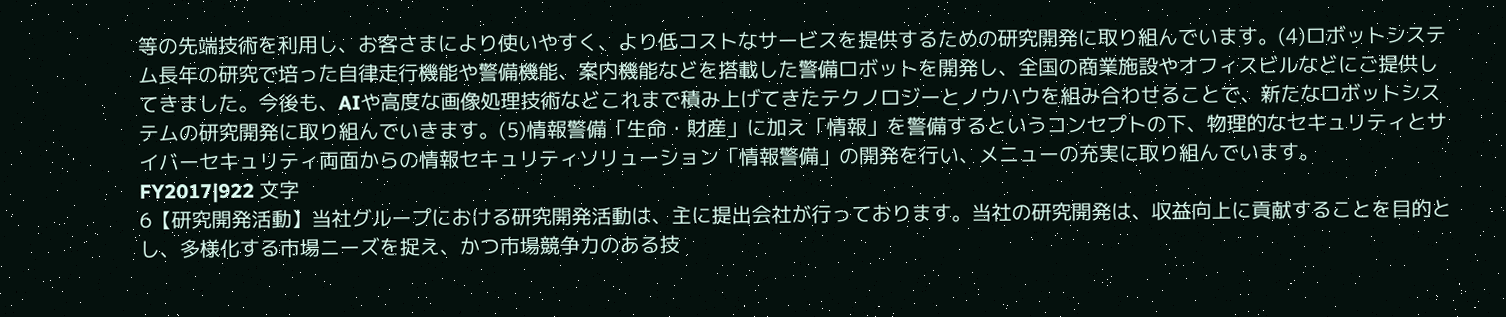等の先端技術を利用し、お客さまにより使いやすく、より低コストなサービスを提供するための研究開発に取り組んでいます。(4)ロボットシステム長年の研究で培った自律走行機能や警備機能、案内機能などを搭載した警備ロボットを開発し、全国の商業施設やオフィスビルなどにご提供してきました。今後も、AIや高度な画像処理技術などこれまで積み上げてきたテクノロジーとノウハウを組み合わせることで、新たなロボットシステムの研究開発に取り組んでいきます。(5)情報警備「生命・財産」に加え「情報」を警備するというコンセプトの下、物理的なセキュリティとサイバーセキュリティ両面からの情報セキュリティソリューション「情報警備」の開発を行い、メニューの充実に取り組んでいます。
FY2017|922 文字
6【研究開発活動】当社グループにおける研究開発活動は、主に提出会社が行っております。当社の研究開発は、収益向上に貢献することを目的とし、多様化する市場ニーズを捉え、かつ市場競争力のある技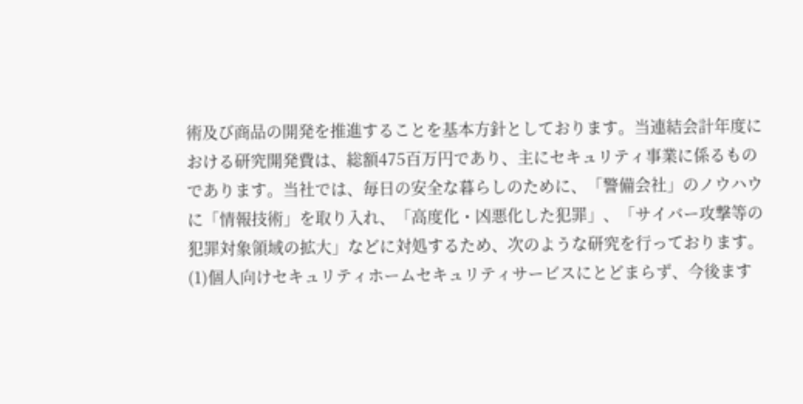術及び商品の開発を推進することを基本方針としております。当連結会計年度における研究開発費は、総額475百万円であり、主にセキュリティ事業に係るものであります。当社では、毎日の安全な暮らしのために、「警備会社」のノウハウに「情報技術」を取り入れ、「高度化・凶悪化した犯罪」、「サイバー攻撃等の犯罪対象領域の拡大」などに対処するため、次のような研究を行っております。(1)個人向けセキュリティホームセキュリティサービスにとどまらず、今後ます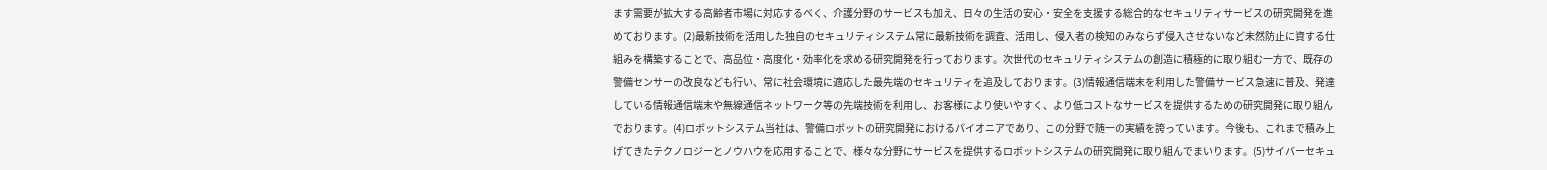ます需要が拡大する高齢者市場に対応するべく、介護分野のサービスも加え、日々の生活の安心・安全を支援する総合的なセキュリティサービスの研究開発を進めております。(2)最新技術を活用した独自のセキュリティシステム常に最新技術を調査、活用し、侵入者の検知のみならず侵入させないなど未然防止に資する仕組みを構築することで、高品位・高度化・効率化を求める研究開発を行っております。次世代のセキュリティシステムの創造に積極的に取り組む一方で、既存の警備センサーの改良なども行い、常に社会環境に適応した最先端のセキュリティを追及しております。(3)情報通信端末を利用した警備サービス急速に普及、発達している情報通信端末や無線通信ネットワーク等の先端技術を利用し、お客様により使いやすく、より低コストなサービスを提供するための研究開発に取り組んでおります。(4)ロボットシステム当社は、警備ロボットの研究開発におけるパイオニアであり、この分野で随一の実績を誇っています。今後も、これまで積み上げてきたテクノロジーとノウハウを応用することで、様々な分野にサービスを提供するロボットシステムの研究開発に取り組んでまいります。(5)サイバーセキュ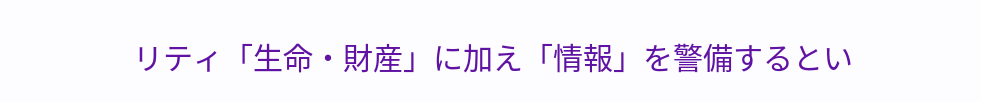リティ「生命・財産」に加え「情報」を警備するとい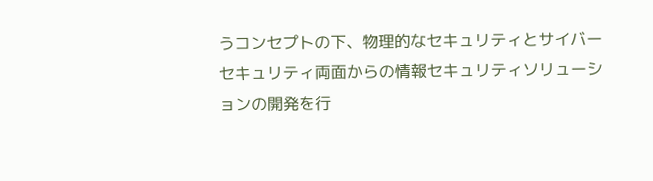うコンセプトの下、物理的なセキュリティとサイバーセキュリティ両面からの情報セキュリティソリューションの開発を行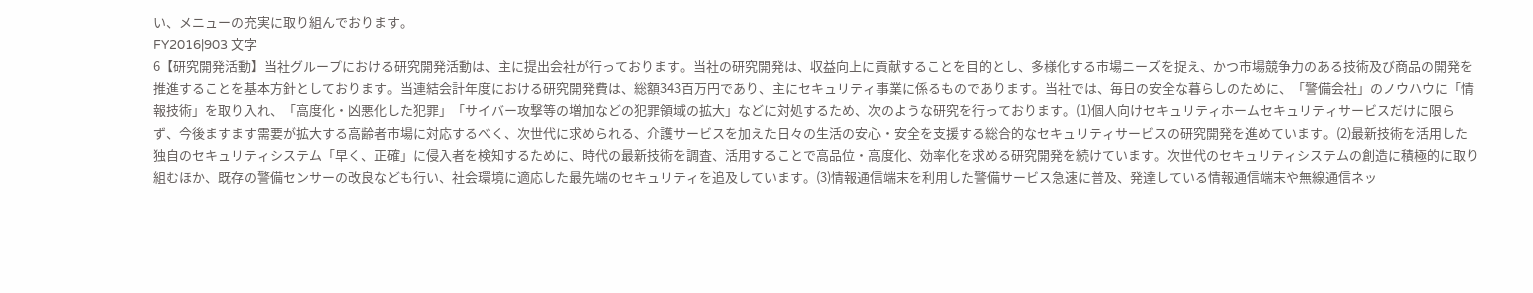い、メニューの充実に取り組んでおります。
FY2016|903 文字
6【研究開発活動】当社グループにおける研究開発活動は、主に提出会社が行っております。当社の研究開発は、収益向上に貢献することを目的とし、多様化する市場ニーズを捉え、かつ市場競争力のある技術及び商品の開発を推進することを基本方針としております。当連結会計年度における研究開発費は、総額343百万円であり、主にセキュリティ事業に係るものであります。当社では、毎日の安全な暮らしのために、「警備会社」のノウハウに「情報技術」を取り入れ、「高度化・凶悪化した犯罪」「サイバー攻撃等の増加などの犯罪領域の拡大」などに対処するため、次のような研究を行っております。(1)個人向けセキュリティホームセキュリティサービスだけに限らず、今後ますます需要が拡大する高齢者市場に対応するべく、次世代に求められる、介護サービスを加えた日々の生活の安心・安全を支援する総合的なセキュリティサービスの研究開発を進めています。(2)最新技術を活用した独自のセキュリティシステム「早く、正確」に侵入者を検知するために、時代の最新技術を調査、活用することで高品位・高度化、効率化を求める研究開発を続けています。次世代のセキュリティシステムの創造に積極的に取り組むほか、既存の警備センサーの改良なども行い、社会環境に適応した最先端のセキュリティを追及しています。(3)情報通信端末を利用した警備サービス急速に普及、発達している情報通信端末や無線通信ネッ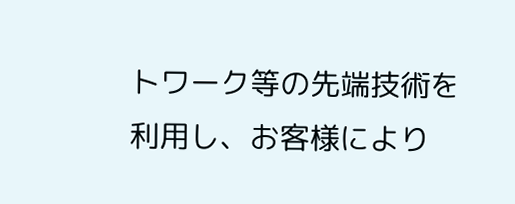トワーク等の先端技術を利用し、お客様により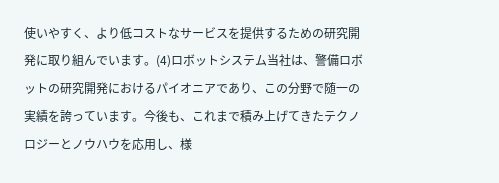使いやすく、より低コストなサービスを提供するための研究開発に取り組んでいます。(4)ロボットシステム当社は、警備ロボットの研究開発におけるパイオニアであり、この分野で随一の実績を誇っています。今後も、これまで積み上げてきたテクノロジーとノウハウを応用し、様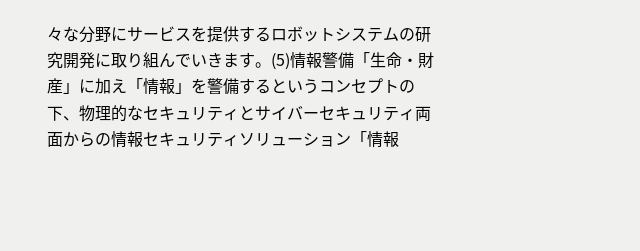々な分野にサービスを提供するロボットシステムの研究開発に取り組んでいきます。(5)情報警備「生命・財産」に加え「情報」を警備するというコンセプトの下、物理的なセキュリティとサイバーセキュリティ両面からの情報セキュリティソリューション「情報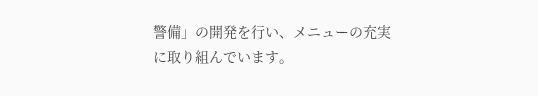警備」の開発を行い、メニューの充実に取り組んでいます。